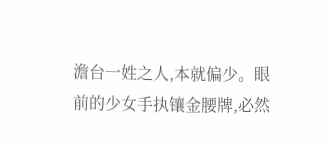澹台一姓之人,本就偏少。眼前的少女手执镶金腰牌,必然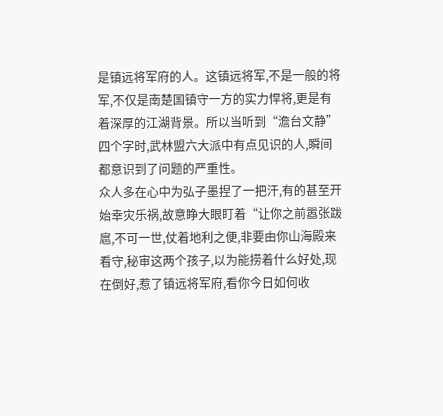是镇远将军府的人。这镇远将军,不是一般的将军,不仅是南楚国镇守一方的实力悍将,更是有着深厚的江湖背景。所以当听到“澹台文静”四个字时,武林盟六大派中有点见识的人,瞬间都意识到了问题的严重性。
众人多在心中为弘子墨捏了一把汗,有的甚至开始幸灾乐祸,故意睁大眼盯着“让你之前嚣张跋扈,不可一世,仗着地利之便,非要由你山海殿来看守,秘审这两个孩子,以为能捞着什么好处,现在倒好,惹了镇远将军府,看你今日如何收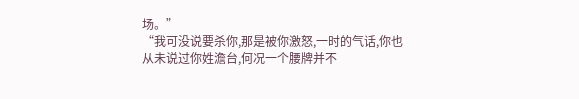场。”
“我可没说要杀你,那是被你激怒,一时的气话,你也从未说过你姓澹台,何况一个腰牌并不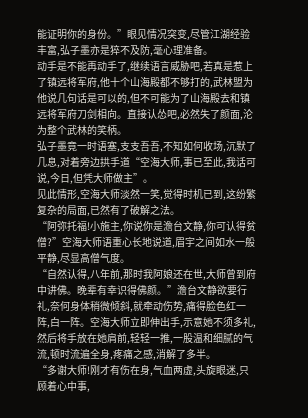能证明你的身份。”眼见情况突变,尽管江湖经验丰富,弘子墨亦是猝不及防,毫心理准备。
动手是不能再动手了,继续语言威胁吧,若真是惹上了镇远将军府,他十个山海殿都不够打的,武林盟为他说几句话是可以的,但不可能为了山海殿去和镇远将军府刀剑相向。直接认怂吧,必然失了颜面,沦为整个武林的笑柄。
弘子墨竟一时语塞,支支吾吾,不知如何收场,沉默了几息,对着旁边拱手道“空海大师,事已至此,我话可说,今日,但凭大师做主”。
见此情形,空海大师淡然一笑,觉得时机已到,这纷繁复杂的局面,已然有了破解之法。
“阿弥托福!小施主,你说你是澹台文静,你可认得贫僧?”空海大师语重心长地说道,眉宇之间如水一般平静,尽显高僧气度。
“自然认得,八年前,那时我阿娘还在世,大师曾到府中讲佛。晚辈有幸识得佛颜。”澹台文静欲要行礼,奈何身体稍微倾斜,就牵动伤势,痛得脸色红一阵,白一阵。空海大师立即伸出手,示意她不须多礼,然后将手放在她肩前,轻轻一推,一股温和细腻的气流,顿时流遍全身,疼痛之感,消解了多半。
“多谢大师!刚才有伤在身,气血两虚,头旋眼迷,只顾着心中事,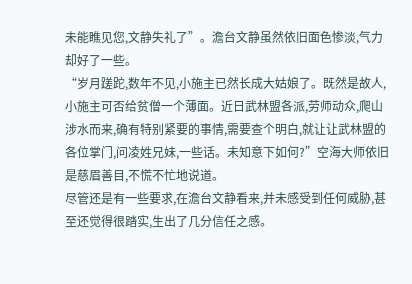未能瞧见您,文静失礼了”。澹台文静虽然依旧面色惨淡,气力却好了一些。
“岁月蹉跎,数年不见,小施主已然长成大姑娘了。既然是故人,小施主可否给贫僧一个薄面。近日武林盟各派,劳师动众,爬山涉水而来,确有特别紧要的事情,需要查个明白,就让让武林盟的各位掌门,问凌姓兄妹,一些话。未知意下如何?”空海大师依旧是慈眉善目,不慌不忙地说道。
尽管还是有一些要求,在澹台文静看来,并未感受到任何威胁,甚至还觉得很踏实,生出了几分信任之感。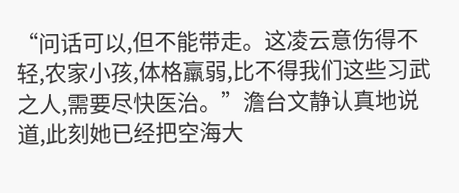“问话可以,但不能带走。这凌云意伤得不轻,农家小孩,体格羸弱,比不得我们这些习武之人,需要尽快医治。”澹台文静认真地说道,此刻她已经把空海大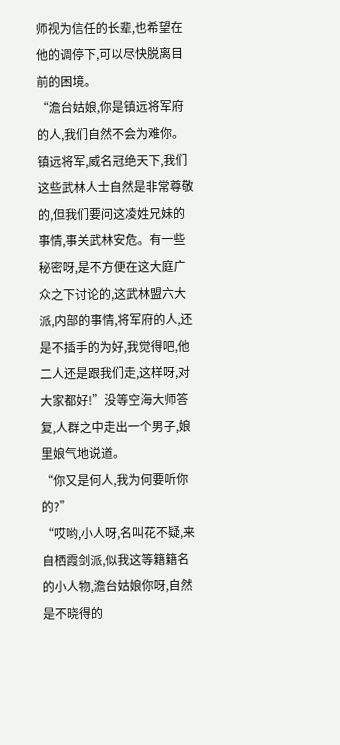师视为信任的长辈,也希望在他的调停下,可以尽快脱离目前的困境。
“澹台姑娘,你是镇远将军府的人,我们自然不会为难你。镇远将军,威名冠绝天下,我们这些武林人士自然是非常尊敬的,但我们要问这凌姓兄妹的事情,事关武林安危。有一些秘密呀,是不方便在这大庭广众之下讨论的,这武林盟六大派,内部的事情,将军府的人,还是不插手的为好,我觉得吧,他二人还是跟我们走,这样呀,对大家都好!”没等空海大师答复,人群之中走出一个男子,娘里娘气地说道。
“你又是何人,我为何要听你的?”
“哎哟,小人呀,名叫花不疑,来自栖霞剑派,似我这等籍籍名的小人物,澹台姑娘你呀,自然是不晓得的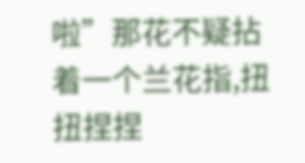啦”那花不疑拈着一个兰花指,扭扭捏捏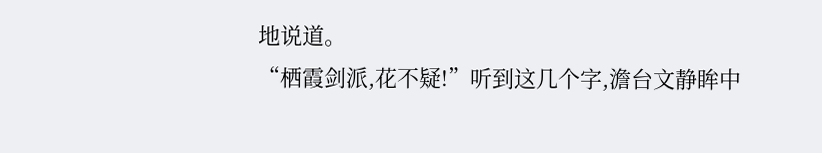地说道。
“栖霞剑派,花不疑!”听到这几个字,澹台文静眸中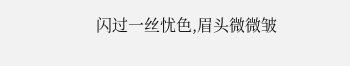闪过一丝忧色,眉头微微皱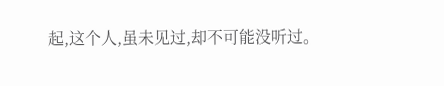起,这个人,虽未见过,却不可能没听过。